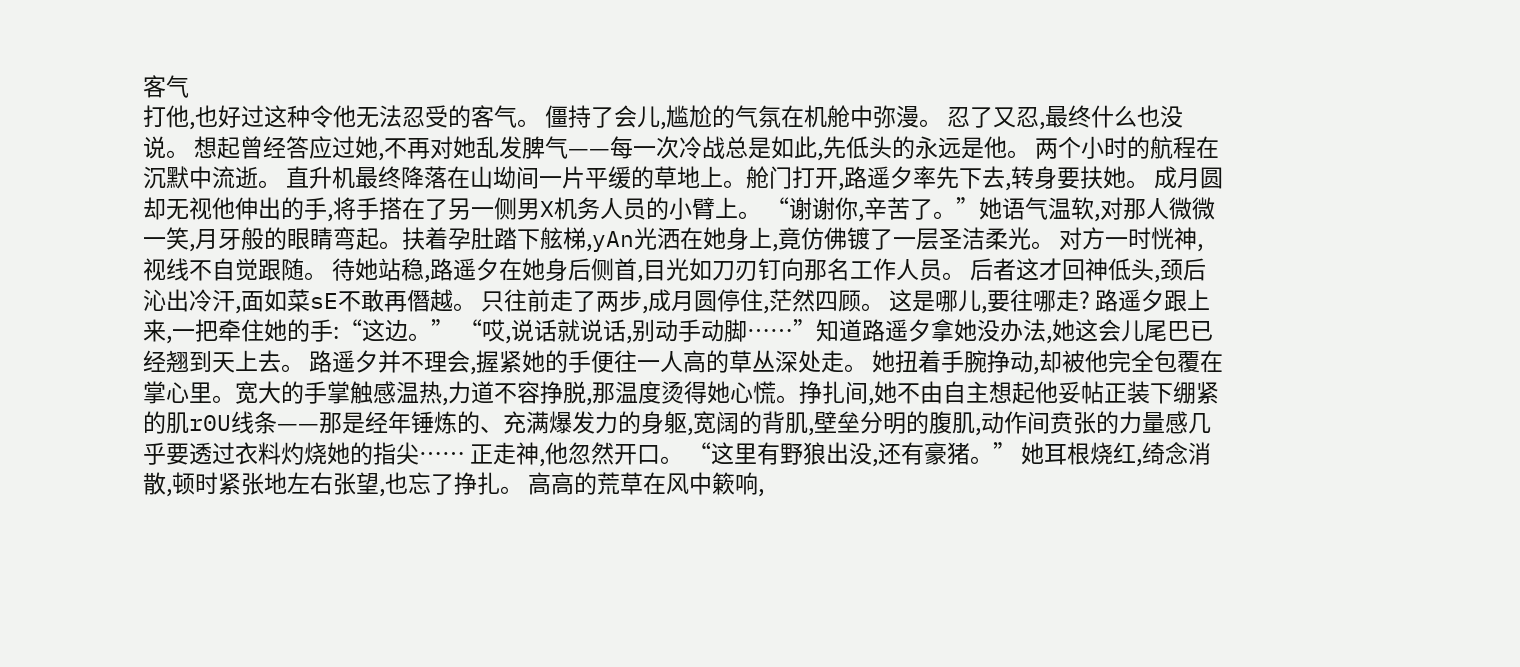客气
打他,也好过这种令他无法忍受的客气。 僵持了会儿,尴尬的气氛在机舱中弥漫。 忍了又忍,最终什么也没说。 想起曾经答应过她,不再对她乱发脾气——每一次冷战总是如此,先低头的永远是他。 两个小时的航程在沉默中流逝。 直升机最终降落在山坳间一片平缓的草地上。舱门打开,路遥夕率先下去,转身要扶她。 成月圆却无视他伸出的手,将手搭在了另一侧男X机务人员的小臂上。 “谢谢你,辛苦了。”她语气温软,对那人微微一笑,月牙般的眼睛弯起。扶着孕肚踏下舷梯,yAn光洒在她身上,竟仿佛镀了一层圣洁柔光。 对方一时恍神,视线不自觉跟随。 待她站稳,路遥夕在她身后侧首,目光如刀刃钉向那名工作人员。 后者这才回神低头,颈后沁出冷汗,面如菜sE不敢再僭越。 只往前走了两步,成月圆停住,茫然四顾。 这是哪儿,要往哪走? 路遥夕跟上来,一把牵住她的手:“这边。” “哎,说话就说话,别动手动脚……”知道路遥夕拿她没办法,她这会儿尾巴已经翘到天上去。 路遥夕并不理会,握紧她的手便往一人高的草丛深处走。 她扭着手腕挣动,却被他完全包覆在掌心里。宽大的手掌触感温热,力道不容挣脱,那温度烫得她心慌。挣扎间,她不由自主想起他妥帖正装下绷紧的肌r0U线条——那是经年锤炼的、充满爆发力的身躯,宽阔的背肌,壁垒分明的腹肌,动作间贲张的力量感几乎要透过衣料灼烧她的指尖…… 正走神,他忽然开口。 “这里有野狼出没,还有豪猪。” 她耳根烧红,绮念消散,顿时紧张地左右张望,也忘了挣扎。 高高的荒草在风中簌响,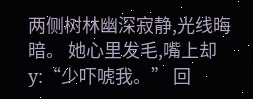两侧树林幽深寂静,光线晦暗。 她心里发毛,嘴上却y:“少吓唬我。” 回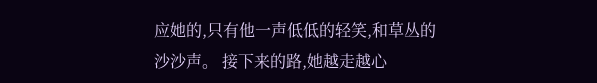应她的,只有他一声低低的轻笑,和草丛的沙沙声。 接下来的路,她越走越心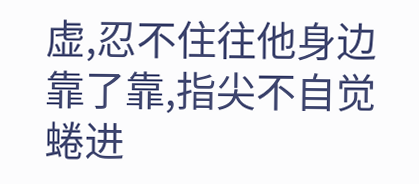虚,忍不住往他身边靠了靠,指尖不自觉蜷进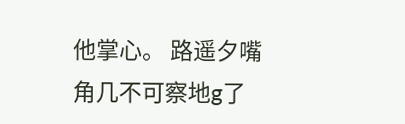他掌心。 路遥夕嘴角几不可察地g了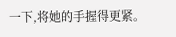一下,将她的手握得更紧。